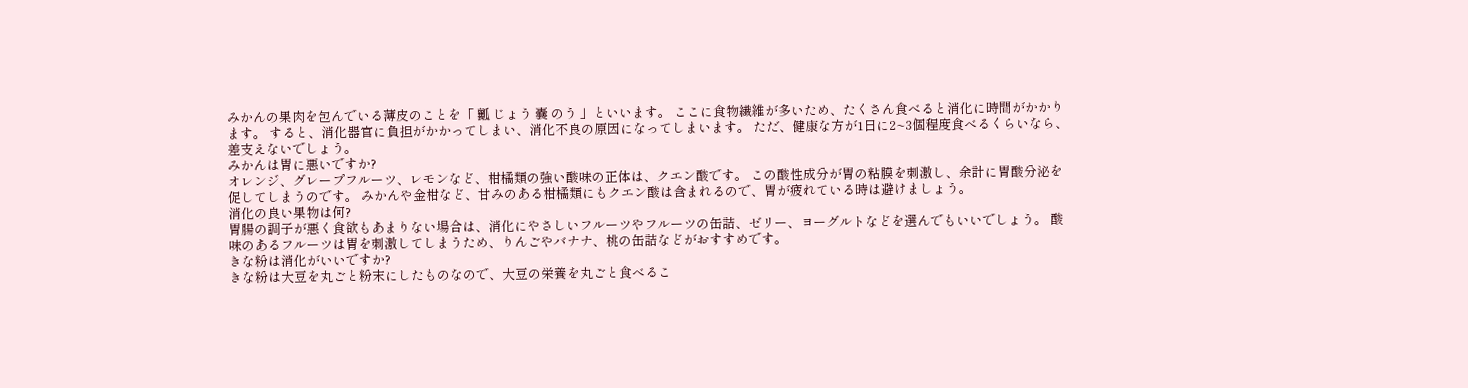みかんの果肉を包んでいる薄皮のことを「 瓤 じょう 嚢 のう 」といいます。 ここに食物繊維が多いため、たくさん食べると消化に時間がかかります。 すると、消化器官に負担がかかってしまい、消化不良の原因になってしまいます。 ただ、健康な方が1日に2~3個程度食べるくらいなら、差支えないでしょう。
みかんは胃に悪いですか?
オレンジ、グレープフルーツ、レモンなど、柑橘類の強い酸味の正体は、クエン酸です。 この酸性成分が胃の粘膜を刺激し、余計に胃酸分泌を促してしまうのです。 みかんや金柑など、甘みのある柑橘類にもクエン酸は含まれるので、胃が疲れている時は避けましょう。
消化の良い果物は何?
胃腸の調子が悪く食欲もあまりない場合は、消化にやさしいフルーツやフルーツの缶詰、ゼリー、ヨーグルトなどを選んでもいいでしょう。 酸味のあるフルーツは胃を刺激してしまうため、りんごやバナナ、桃の缶詰などがおすすめです。
きな粉は消化がいいですか?
きな粉は大豆を丸ごと粉末にしたものなので、大豆の栄養を丸ごと食べるこ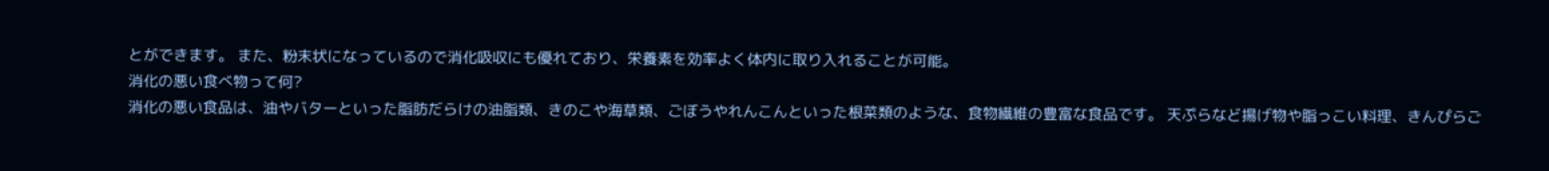とができます。 また、粉末状になっているので消化吸収にも優れており、栄養素を効率よく体内に取り入れることが可能。
消化の悪い食べ物って何?
消化の悪い食品は、油やバターといった脂肪だらけの油脂類、きのこや海草類、ごぼうやれんこんといった根菜類のような、食物繊維の豊富な食品です。 天ぷらなど揚げ物や脂っこい料理、きんぴらご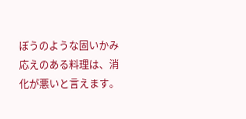ぼうのような固いかみ応えのある料理は、消化が悪いと言えます。